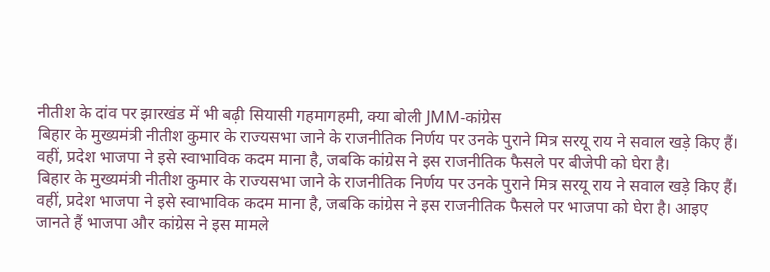नीतीश के दांव पर झारखंड में भी बढ़ी सियासी गहमागहमी, क्या बोली JMM-कांग्रेस
बिहार के मुख्यमंत्री नीतीश कुमार के राज्यसभा जाने के राजनीतिक निर्णय पर उनके पुराने मित्र सरयू राय ने सवाल खड़े किए हैं। वहीं, प्रदेश भाजपा ने इसे स्वाभाविक कदम माना है, जबकि कांग्रेस ने इस राजनीतिक फैसले पर बीजेपी को घेरा है।
बिहार के मुख्यमंत्री नीतीश कुमार के राज्यसभा जाने के राजनीतिक निर्णय पर उनके पुराने मित्र सरयू राय ने सवाल खड़े किए हैं। वहीं, प्रदेश भाजपा ने इसे स्वाभाविक कदम माना है, जबकि कांग्रेस ने इस राजनीतिक फैसले पर भाजपा को घेरा है। आइए जानते हैं भाजपा और कांग्रेस ने इस मामले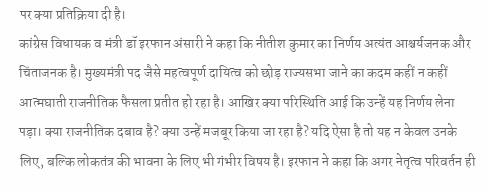पर क्या प्रतिक्रिया दी है।
कांग्रेस विधायक व मंत्री डॉ इरफान अंसारी ने कहा कि नीतीश कुमार का निर्णय अत्यंत आश्चर्यजनक और चिंताजनक है। मुख्यमंत्री पद जैसे महत्वपूर्ण दायित्व को छोड़ राज्यसभा जाने का कदम कहीं न कहीं आत्मघाती राजनीतिक फैसला प्रतीत हो रहा है। आखिर क्या परिस्थिति आई कि उन्हें यह निर्णय लेना पड़ा। क्या राजनीतिक दबाव है? क्या उन्हें मजबूर किया जा रहा है? यदि ऐसा है तो यह न केवल उनके लिए, बल्कि लोकतंत्र की भावना के लिए भी गंभीर विषय है। इरफान ने कहा कि अगर नेतृत्व परिवर्तन ही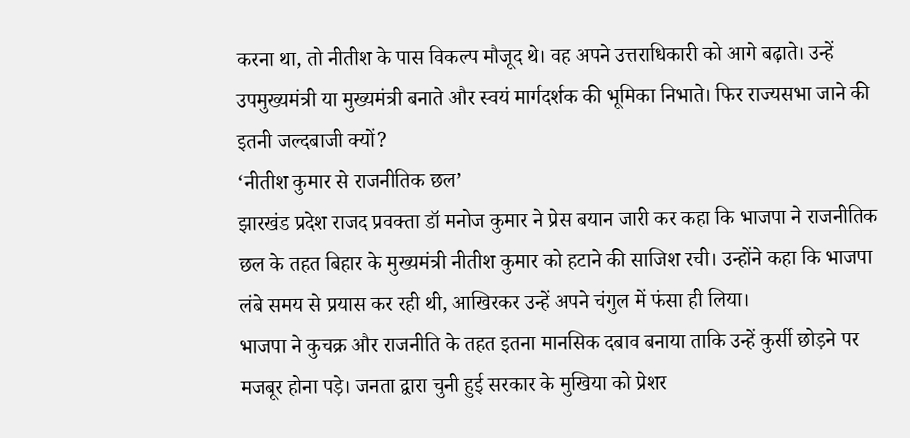करना था, तो नीतीश के पास विकल्प मौजूद थे। वह अपने उत्तराधिकारी को आगे बढ़ाते। उन्हें उपमुख्यमंत्री या मुख्यमंत्री बनाते और स्वयं मार्गदर्शक की भूमिका निभाते। फिर राज्यसभा जाने की इतनी जल्दबाजी क्यों?
‘नीतीश कुमार से राजनीतिक छल’
झारखंड प्रदेश राजद प्रवक्ता डॉ मनोज कुमार ने प्रेस बयान जारी कर कहा कि भाजपा ने राजनीतिक छल के तहत बिहार के मुख्यमंत्री नीतीश कुमार को हटाने की साजिश रची। उन्होंने कहा कि भाजपा लंबे समय से प्रयास कर रही थी, आखिरकर उन्हें अपने चंगुल में फंसा ही लिया।
भाजपा ने कुचक्र और राजनीति के तहत इतना मानसिक दबाव बनाया ताकि उन्हें कुर्सी छोड़ने पर मजबूर होना पड़े। जनता द्वारा चुनी हुई सरकार के मुखिया को प्रेशर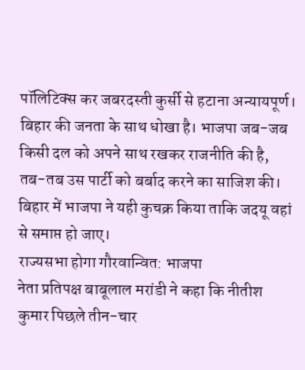पॉलिटिक्स कर जबरदस्ती कुर्सी से हटाना अन्यायपूर्ण। बिहार की जनता के साथ धोखा है। भाजपा जब-जब किसी दल को अपने साथ रखकर राजनीति की है, तब-तब उस पार्टी को बर्बाद करने का साजिश की। बिहार में भाजपा ने यही कुचक्र किया ताकि जदयू वहां से समाप्त हो जाए।
राज्यसभा होगा गौरवान्वित: भाजपा
नेता प्रतिपक्ष बाबूलाल मरांडी ने कहा कि नीतीश कुमार पिछले तीन-चार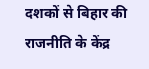दशकों से बिहार की राजनीति के केंद्र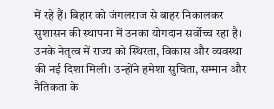में रहे हैं। बिहार को जंगलराज से बाहर निकालकर सुशासन की स्थापना में उनका योगदान सर्वोच्च रहा है। उनके नेतृत्व में राज्य को स्थिरता, विकास और व्यवस्था की नई दिशा मिली। उन्होंने हमेशा सुचिता, सम्मान और नैतिकता के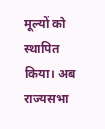मूल्यों को स्थापित किया। अब राज्यसभा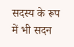सदस्य के रूप में भी सदन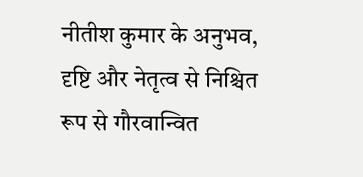नीतीश कुमार के अनुभव, दृष्टि और नेतृत्व से निश्चित रूप से गौरवान्वित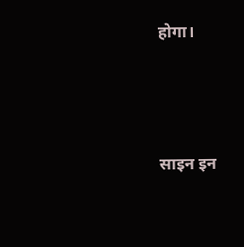होगा।




साइन इन